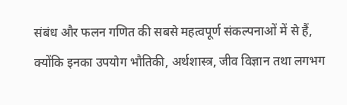संबंध और फलन गणित की सबसे महत्वपूर्ण संकल्पनाओं में से हैं, क्योंकि इनका उपयोग भौतिकी, अर्थशास्त्र, जीव विज्ञान तथा लगभग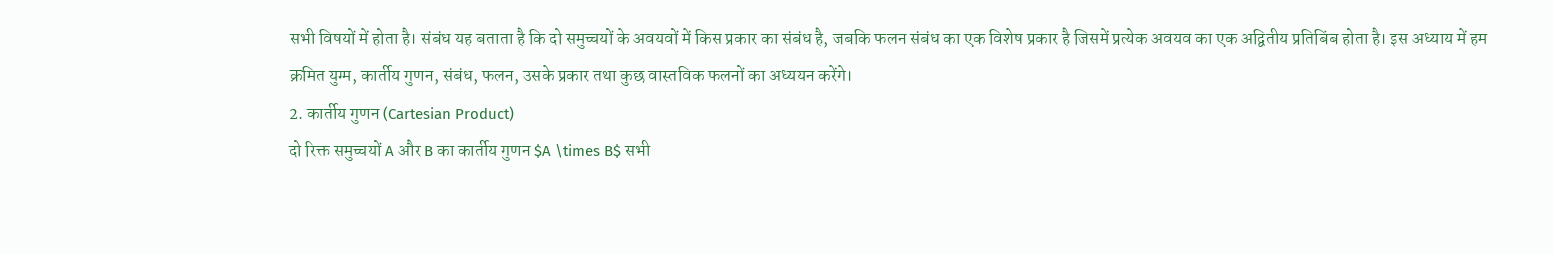सभी विषयों में होता है। संबंध यह बताता है कि दो समुच्चयों के अवयवों में किस प्रकार का संबंध है, जबकि फलन संबंध का एक विशेष प्रकार है जिसमें प्रत्येक अवयव का एक अद्वितीय प्रतिबिंब होता है। इस अध्याय में हम क्रमित युग्म, कार्तीय गुणन, संबंध, फलन, उसके प्रकार तथा कुछ वास्तविक फलनों का अध्ययन करेंगे।
2. कार्तीय गुणन (Cartesian Product)
दो रिक्त समुच्चयों A और B का कार्तीय गुणन $A \times B$ सभी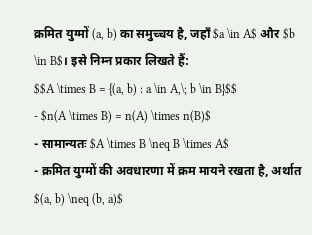क्रमित युग्मों (a, b) का समुच्चय है, जहाँ $a \in A$ और $b \in B$। इसे निम्न प्रकार लिखते हैं:
$$A \times B = {(a, b) : a \in A,\; b \in B}$$
- $n(A \times B) = n(A) \times n(B)$
- सामान्यतः $A \times B \neq B \times A$
- क्रमित युग्मों की अवधारणा में क्रम मायने रखता है, अर्थात $(a, b) \neq (b, a)$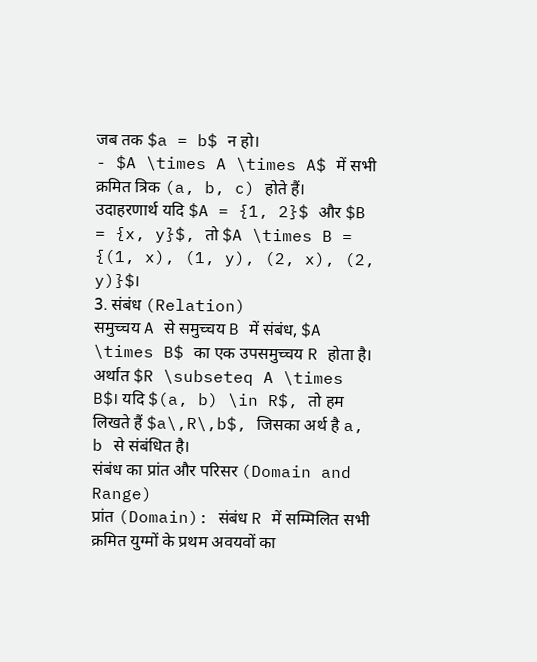जब तक $a = b$ न हो।
- $A \times A \times A$ में सभी क्रमित त्रिक (a, b, c) होते हैं।
उदाहरणार्थ यदि $A = {1, 2}$ और $B = {x, y}$, तो $A \times B = {(1, x), (1, y), (2, x), (2, y)}$।
3. संबंध (Relation)
समुच्चय A से समुच्चय B में संबंध, $A \times B$ का एक उपसमुच्चय R होता है। अर्थात $R \subseteq A \times B$। यदि $(a, b) \in R$, तो हम लिखते हैं $a\,R\,b$, जिसका अर्थ है a, b से संबंधित है।
संबंध का प्रांत और परिसर (Domain and Range)
प्रांत (Domain): संबंध R में सम्मिलित सभी क्रमित युग्मों के प्रथम अवयवों का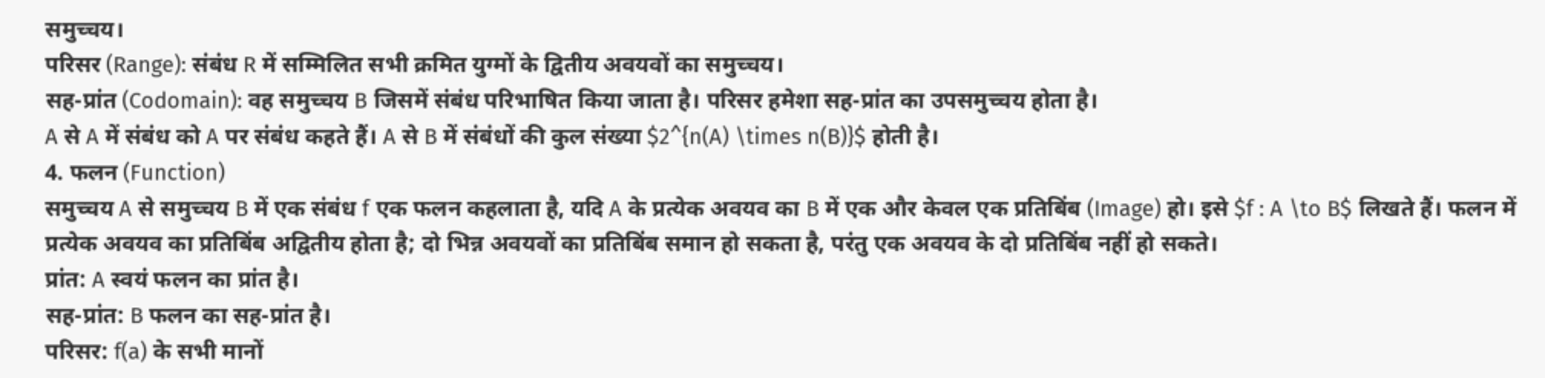समुच्चय।
परिसर (Range): संबंध R में सम्मिलित सभी क्रमित युग्मों के द्वितीय अवयवों का समुच्चय।
सह-प्रांत (Codomain): वह समुच्चय B जिसमें संबंध परिभाषित किया जाता है। परिसर हमेशा सह-प्रांत का उपसमुच्चय होता है।
A से A में संबंध को A पर संबंध कहते हैं। A से B में संबंधों की कुल संख्या $2^{n(A) \times n(B)}$ होती है।
4. फलन (Function)
समुच्चय A से समुच्चय B में एक संबंध f एक फलन कहलाता है, यदि A के प्रत्येक अवयव का B में एक और केवल एक प्रतिबिंब (Image) हो। इसे $f : A \to B$ लिखते हैं। फलन में प्रत्येक अवयव का प्रतिबिंब अद्वितीय होता है; दो भिन्न अवयवों का प्रतिबिंब समान हो सकता है, परंतु एक अवयव के दो प्रतिबिंब नहीं हो सकते।
प्रांत: A स्वयं फलन का प्रांत है।
सह-प्रांत: B फलन का सह-प्रांत है।
परिसर: f(a) के सभी मानों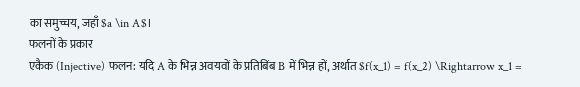का समुच्चय, जहाँ $a \in A$।
फलनों के प्रकार
एकैक (Injective) फलन: यदि A के भिन्न अवयवों के प्रतिबिंब B में भिन्न हों, अर्थात $f(x_1) = f(x_2) \Rightarrow x_1 =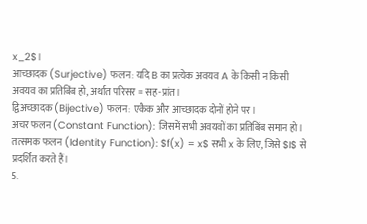x_2$।
आच्छादक (Surjective) फलन: यदि B का प्रत्येक अवयव A के किसी न किसी अवयव का प्रतिबिंब हो, अर्थात परिसर = सह-प्रांत।
द्विअच्छादक (Bijective) फलन: एकैक और आच्छादक दोनों होने पर।
अचर फलन (Constant Function): जिसमें सभी अवयवों का प्रतिबिंब समान हो।
तत्समक फलन (Identity Function): $f(x) = x$ सभी x के लिए, जिसे $I$ से प्रदर्शित करते हैं।
5.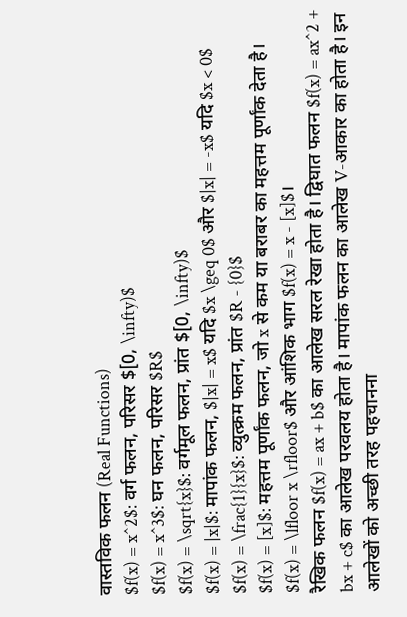वास्तविक फलन (Real Functions)
$f(x) = x^2$: वर्ग फलन, परिसर $[0, \infty)$
$f(x) = x^3$: घन फलन, परिसर $R$
$f(x) = \sqrt{x}$: वर्गमूल फलन, प्रांत $[0, \infty)$
$f(x) = |x|$: मापांक फलन, $|x| = x$ यदि $x \geq 0$ और $|x| = -x$ यदि $x < 0$
$f(x) = \frac{1}{x}$: व्युत्क्रम फलन, प्रांत $R - {0}$
$f(x) = [x]$: महत्तम पूर्णांक फलन, जो x से कम या बराबर का महत्तम पूर्णांक देता है।
$f(x) = \lfloor x \rfloor$ और आंशिक भाग $f(x) = x - [x]$।
रैखिक फलन $f(x) = ax + b$ का आलेख सरल रेखा होता है। द्विघात फलन $f(x) = ax^2 + bx + c$ का आलेख परवलय होता है। मापांक फलन का आलेख V-आकार का होता है। इन आलेखों को अच्छी तरह पहचानना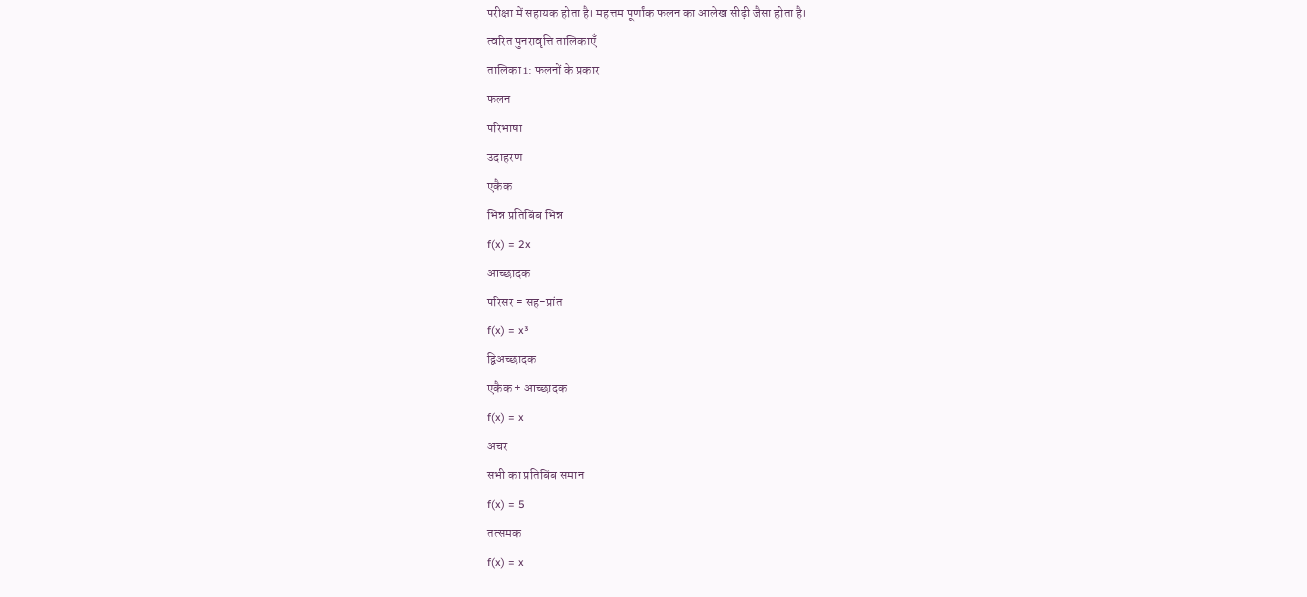परीक्षा में सहायक होता है। महत्तम पूर्णांक फलन का आलेख सीढ़ी जैसा होता है।
त्वरित पुनरावृत्ति तालिकाएँ
तालिका 1: फलनों के प्रकार
फलन
परिभाषा
उदाहरण
एकैक
भिन्न प्रतिबिंब भिन्न
f(x) = 2x
आच्छादक
परिसर = सह-प्रांत
f(x) = x³
द्विअच्छादक
एकैक + आच्छादक
f(x) = x
अचर
सभी का प्रतिबिंब समान
f(x) = 5
तत्समक
f(x) = x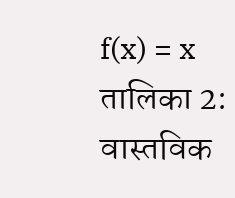f(x) = x
तालिका 2: वास्तविक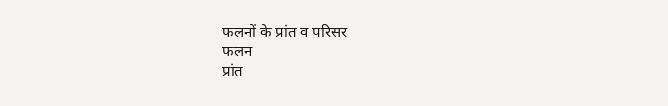फलनों के प्रांत व परिसर
फलन
प्रांत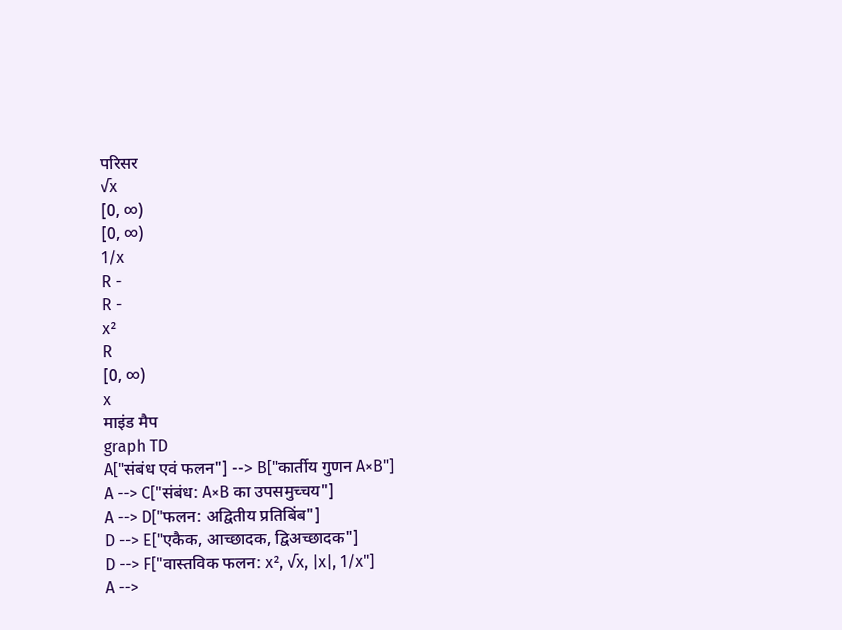परिसर
√x
[0, ∞)
[0, ∞)
1/x
R -
R -
x²
R
[0, ∞)
x
माइंड मैप
graph TD
A["संबंध एवं फलन"] --> B["कार्तीय गुणन A×B"]
A --> C["संबंध: A×B का उपसमुच्चय"]
A --> D["फलन: अद्वितीय प्रतिबिंब"]
D --> E["एकैक, आच्छादक, द्विअच्छादक"]
D --> F["वास्तविक फलन: x², √x, |x|, 1/x"]
A -->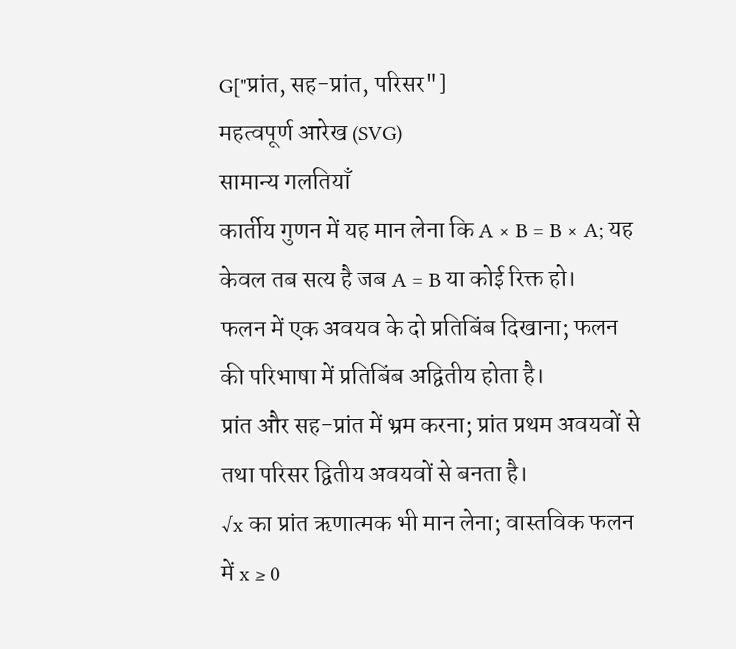G["प्रांत, सह-प्रांत, परिसर"]
महत्वपूर्ण आरेख (SVG)
सामान्य गलतियाँ
कार्तीय गुणन में यह मान लेना कि A × B = B × A; यह केवल तब सत्य है जब A = B या कोई रिक्त हो।
फलन में एक अवयव के दो प्रतिबिंब दिखाना; फलन की परिभाषा में प्रतिबिंब अद्वितीय होता है।
प्रांत और सह-प्रांत में भ्रम करना; प्रांत प्रथम अवयवों से तथा परिसर द्वितीय अवयवों से बनता है।
√x का प्रांत ऋणात्मक भी मान लेना; वास्तविक फलन में x ≥ 0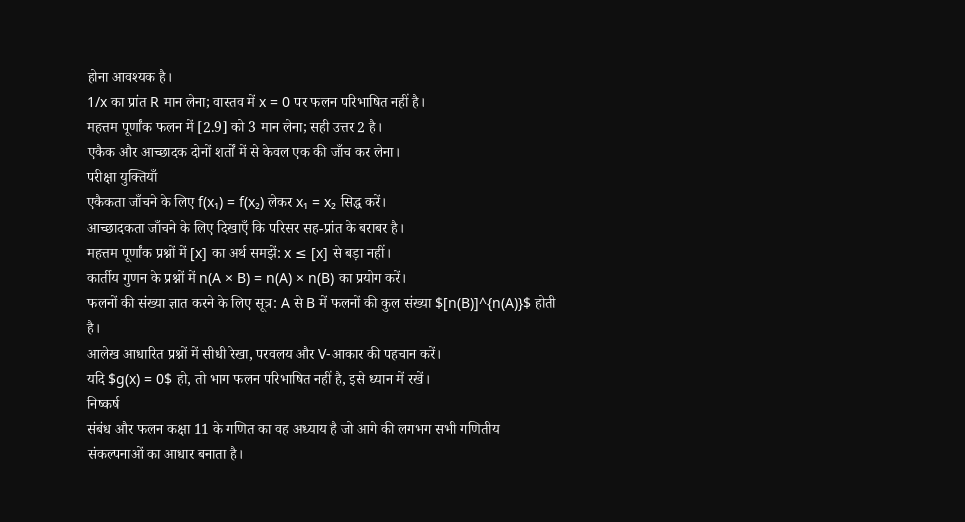होना आवश्यक है।
1/x का प्रांत R मान लेना; वास्तव में x = 0 पर फलन परिभाषित नहीं है।
महत्तम पूर्णांक फलन में [2.9] को 3 मान लेना; सही उत्तर 2 है।
एकैक और आच्छादक दोनों शर्तों में से केवल एक की जाँच कर लेना।
परीक्षा युक्तियाँ
एकैकता जाँचने के लिए f(x₁) = f(x₂) लेकर x₁ = x₂ सिद्ध करें।
आच्छादकता जाँचने के लिए दिखाएँ कि परिसर सह-प्रांत के बराबर है।
महत्तम पूर्णांक प्रश्नों में [x] का अर्थ समझें: x ≤ [x] से बड़ा नहीं।
कार्तीय गुणन के प्रश्नों में n(A × B) = n(A) × n(B) का प्रयोग करें।
फलनों की संख्या ज्ञात करने के लिए सूत्र: A से B में फलनों की कुल संख्या $[n(B)]^{n(A)}$ होती है।
आलेख आधारित प्रश्नों में सीधी रेखा, परवलय और V-आकार की पहचान करें।
यदि $g(x) = 0$ हो, तो भाग फलन परिभाषित नहीं है, इसे ध्यान में रखें।
निष्कर्ष
संबंध और फलन कक्षा 11 के गणित का वह अध्याय है जो आगे की लगभग सभी गणितीय संकल्पनाओं का आधार बनाता है।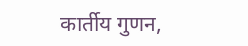कार्तीय गुणन,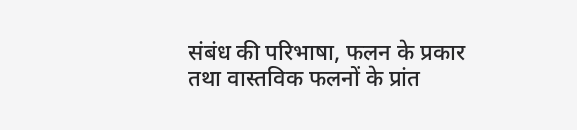संबंध की परिभाषा, फलन के प्रकार तथा वास्तविक फलनों के प्रांत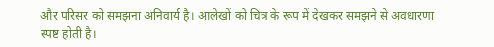और परिसर को समझना अनिवार्य है। आलेखों को चित्र के रूप में देखकर समझने से अवधारणा स्पष्ट होती है।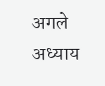अगले अध्याय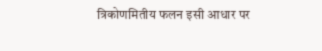त्रिकोणमितीय फलन इसी आधार पर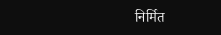निर्मित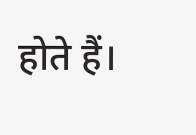होते हैं।